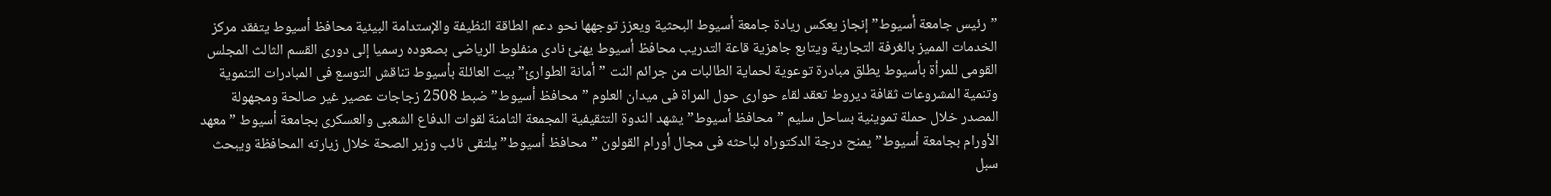”رئيس جامعة أسيوط” إنجاز يعكس ريادة جامعة أسيوط البحثية ويعزز توجهها نحو دعم الطاقة النظيفة والإستدامة البيئية محافظ أسيوط يتفقد مركز الخدمات المميز بالغرفة التجارية ويتابع جاهزية قاعة التدريب محافظ أسيوط يهنئ نادى منفلوط الرياضى بصعوده رسميا إلى دورى القسم الثالث المجلس القومى للمرأة بأسيوط يطلق مبادرة توعوية لحماية الطالبات من جرائم النت ”أمانة الطوارئ” بيت العائلة بأسيوط تناقش التوسع فى المبادرات التنموية وتنمية المشروعات ثقافة ديروط تعقد لقاء حوارى حول المراة فى ميدان العلوم ”محافظ أسيوط” ضبط 2508 زجاجات عصير غير صالحة ومجهولة المصدر خلال حملة تموينية بساحل سليم ”محافظ أسيوط” يشهد الندوة التثقيفية المجمعة الثامنة لقوات الدفاع الشعبى والعسكرى بجامعة أسيوط ”معهد الأورام بجامعة أسيوط” يمنح درجة الدكتوراه لباحثه فى مجال أورام القولون ”محافظ أسيوط” يلتقى نائب وزير الصحة خلال زيارته المحافظة ويبحث سبل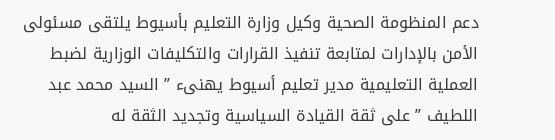دعم المنظومة الصحية وكيل وزارة التعليم بأسيوط يلتقى مسئولى الأمن بالإدارات لمتابعة تنفيذ القرارات والتكليفات الوزارية لضبط العملية التعليمية مدير تعليم أسيوط يهنىء ” السيد محمد عبد اللطيف ” على ثقة القيادة السياسية وتجديد الثقة له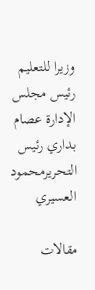وزيرا للتعليم
رئيس مجلس الإدارة عصام بداري رئيس التحريرمحمود العسيري

مقالات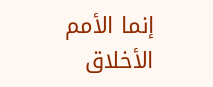إنما الأمم الأخلاق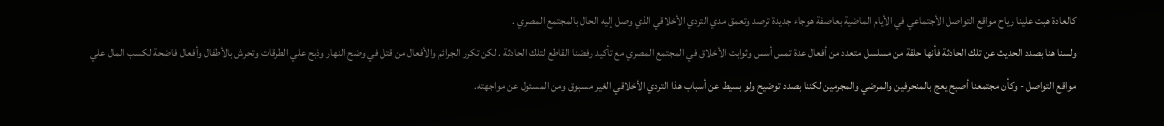كالعادة هبت علينا رياح مواقع التواصل الأجتماعي في الأيام الماضية بعاصفة هوجاء جديدة ترصد وتعمق مدي التردي الأخلاقي الذي وصل إليه الحال بالمجتمع المصري .
ولسنا هنا بصدد الحديث عن تلك الحادثة فأنها حلقة من مسلسل متعدد من أفعال عدة تمس أسس وثوابت الأخلاق في المجتمع المصري مع تأكيد رفضنا القاطع لتلك الحادثة . لكن تكرر الجرائم والأفعال من قتل في وضح النهار وذبح علي الطرقات وتحرش بالأطفال وأفعال فاضحة لكسب المال علي مواقع التواصل - وكأن مجتمعنا أصبح يعج بالمنحرفين والمرضي والمجرمين لكننا بصدد توضيح ولو بسيط عن أسباب هذا التردي الأخلاقي الغير مسبوق ومن المسئول عن مواجهته.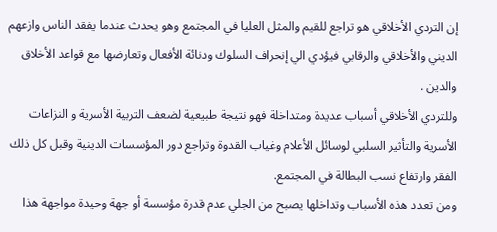إن التردي الأخلاقي هو تراجع للقيم والمثل العليا في المجتمع وهو يحدث عندما يفقد الناس وازعهم الديني والأخلاقي والرقابي فيؤدي الي إنحراف السلوك ودنائة الأفعال وتعارضها مع قواعد الأخلاق والدين .
وللتردي الأخلاقي أسباب عديدة ومتداخلة فهو نتيجة طبيعية لضعف التربية الأسرية و النزاعات الأسرية والتأثير السلبي لوسائل الأعلام وغياب القدوة وتراجع دور المؤسسات الدينية وقبل كل ذلك الفقر وارتفاع نسب البطالة في المجتمع.
ومن تعدد هذه الأسباب وتداخلها يصبح من الجلي عدم قدرة مؤسسة أو جهة وحيدة مواجهة هذا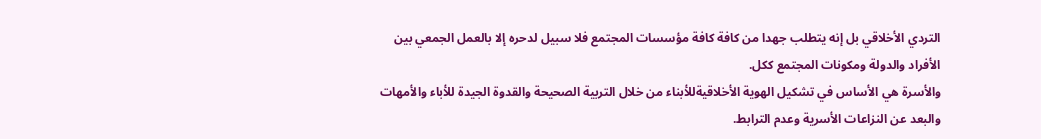التردي الأخلاقي بل إنه يتطلب جهدا من كافة كافة مؤسسات المجتمع فلا سبيل لدحره إلا بالعمل الجمعي بين الأفراد والدولة ومكونات المجتمع ككل.
والأسرة هي الأساس في تشكيل الهوية الأخلاقيةللأبناء من خلال التربية الصحيحة والقدوة الجيدة للأباء والأمهات والبعد عن النزاعات الأسرية وعدم الترابط.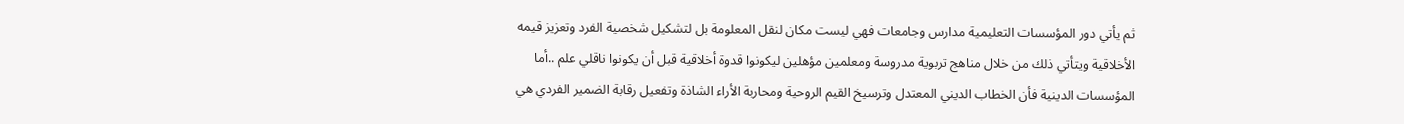ثم يأتي دور المؤسسات التعليمية مدارس وجامعات فهي ليست مكان لنقل المعلومة بل لتشكيل شخصية الفرد وتعزيز قيمه الأخلاقية ويتأتي ذلك من خلال مناهج تربوية مدروسة ومعلمين مؤهلين ليكونوا قدوة أخلاقية قبل أن يكونوا ناقلي علم ..أما المؤسسات الدينية فأن الخطاب الديني المعتدل وترسيخ القيم الروحية ومحاربة الأراء الشاذة وتفعيل رقابة الضمير الفردي هي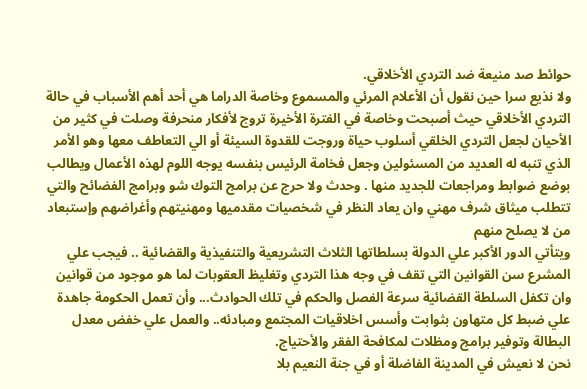حوائط صد منيعة ضد التردي الأخلاقي.
ولا نذيع سرا حين نقول أن الأعلام المرئي والمسموع وخاصة الدراما هي أحد أهم الأسباب في حالة التردي الأخلاقي حيث أصبحت وخاصة في الفترة الأخيرة تروج لأفكار منحرفة وصلت في كثير من الأحيان لجعل التردي الخلقي أسلوب حياة وروجت للقدوة السيئة أو الي التعاطف معها وهو الأمر الذي تنبه له العديد من المسئولين وجعل فخامة الرئيس بنفسه يوجه اللوم لهذه الأعمال ويطالب بوضع ضوابط ومراجعات للجديد منها . وحدث ولا حرج عن برامج التوك شو وبرامج الفضائح والتي تتطلب ميثاق شرف مهني وان يعاد النظر في شخصيات مقدميها ومهنيتهم وأغراضهم وإستبعاد من لا يصلح منهم
ويتأتي الدور الأكبر علي الدولة بسلطاتها الثلاث التشريعية والتنفيذية والقضائية .. فيجب علي المشرع سن القوانين التي تقف في وجه هذا التردي وتغليظ العقوبات لما هو موجود من قوانين وان تكفل السلطة القضائية سرعة الفصل والحكم في تلك الحوادث... وأن تعمل الحكومة جاهدة علي ضبط كل متهاون بثوابت وأسس اخلاقيات المجتمع ومبادئه.. والعمل علي خفض معدل البطالة وتوفير برامج ومظلات لمكافحة الفقر والأحتياج.
نحن لا نعيش في المدينة الفاضلة أو في جنة النعيم بلا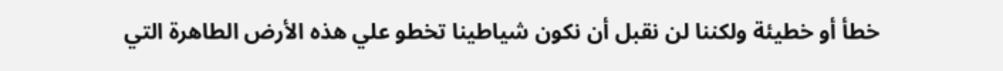خطأ أو خطيئة ولكننا لن نقبل أن نكون شياطينا تخطو علي هذه الأرض الطاهرة التي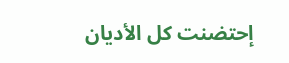إحتضنت كل الأديان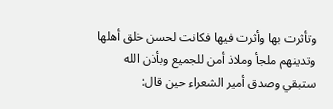وتأثرت بها وأثرت فيها فكانت لحسن خلق أهلها وتدينهم ملجأ وملاذ أمن للجميع وبأذن الله ستبقي وصدق أمير الشعراء حين قال: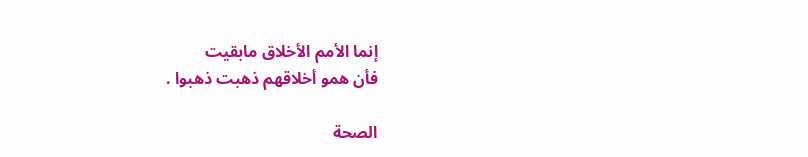إنما الأمم الأخلاق مابقيت
فأن همو أخلاقهم ذهبت ذهبوا .

الصحة